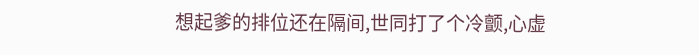想起爹的排位还在隔间,世同打了个冷颤,心虚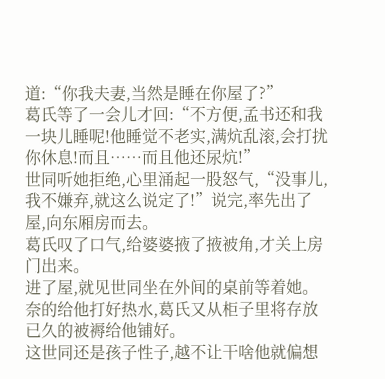道:“你我夫妻,当然是睡在你屋了?”
葛氏等了一会儿才回:“不方便,孟书还和我一块儿睡呢!他睡觉不老实,满炕乱滚,会打扰你休息!而且……而且他还尿炕!”
世同听她拒绝,心里涌起一股怒气,“没事儿,我不嫌弃,就这么说定了!”说完,率先出了屋,向东厢房而去。
葛氏叹了口气,给婆婆掖了掖被角,才关上房门出来。
进了屋,就见世同坐在外间的桌前等着她。
奈的给他打好热水,葛氏又从柜子里将存放已久的被褥给他铺好。
这世同还是孩子性子,越不让干啥他就偏想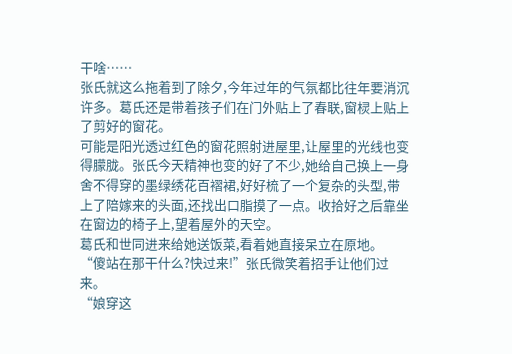干啥……
张氏就这么拖着到了除夕,今年过年的气氛都比往年要消沉许多。葛氏还是带着孩子们在门外贴上了春联,窗棂上贴上了剪好的窗花。
可能是阳光透过红色的窗花照射进屋里,让屋里的光线也变得朦胧。张氏今天精神也变的好了不少,她给自己换上一身舍不得穿的墨绿绣花百褶裙,好好梳了一个复杂的头型,带上了陪嫁来的头面,还找出口脂摸了一点。收拾好之后靠坐在窗边的椅子上,望着屋外的天空。
葛氏和世同进来给她送饭菜,看着她直接呆立在原地。
“傻站在那干什么?快过来!”张氏微笑着招手让他们过来。
“娘穿这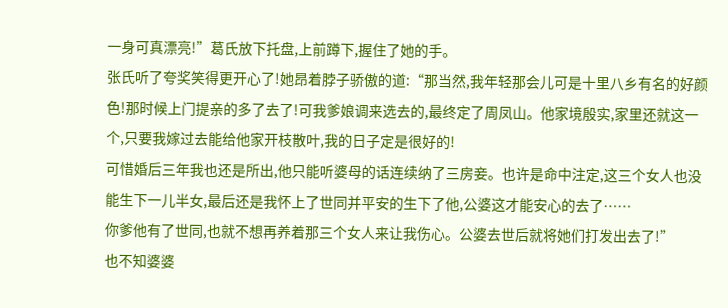一身可真漂亮!”葛氏放下托盘,上前蹲下,握住了她的手。
张氏听了夸奖笑得更开心了!她昂着脖子骄傲的道:“那当然,我年轻那会儿可是十里八乡有名的好颜色!那时候上门提亲的多了去了!可我爹娘调来选去的,最终定了周凤山。他家境殷实,家里还就这一个,只要我嫁过去能给他家开枝散叶,我的日子定是很好的!
可惜婚后三年我也还是所出,他只能听婆母的话连续纳了三房妾。也许是命中注定,这三个女人也没能生下一儿半女,最后还是我怀上了世同并平安的生下了他,公婆这才能安心的去了……
你爹他有了世同,也就不想再养着那三个女人来让我伤心。公婆去世后就将她们打发出去了!”
也不知婆婆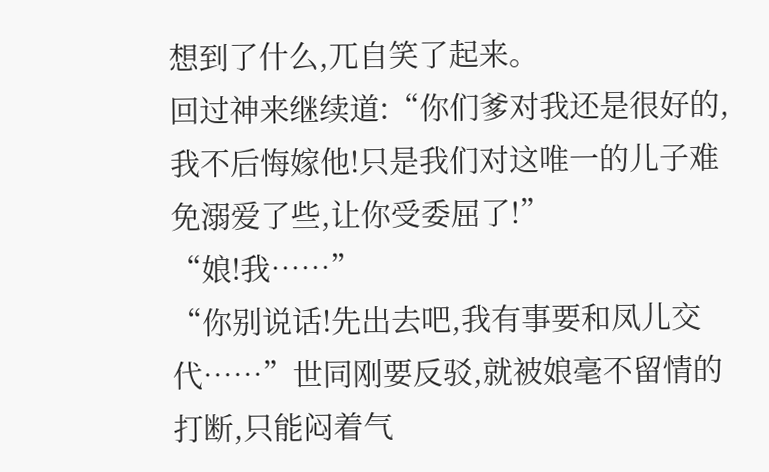想到了什么,兀自笑了起来。
回过神来继续道:“你们爹对我还是很好的,我不后悔嫁他!只是我们对这唯一的儿子难免溺爱了些,让你受委屈了!”
“娘!我……”
“你别说话!先出去吧,我有事要和凤儿交代……”世同刚要反驳,就被娘毫不留情的打断,只能闷着气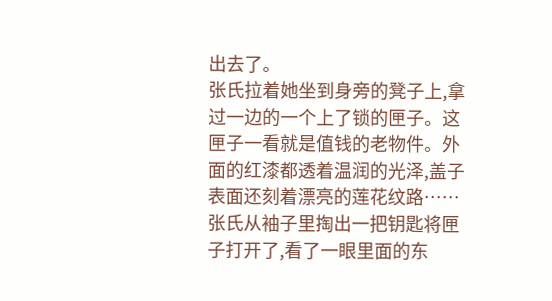出去了。
张氏拉着她坐到身旁的凳子上,拿过一边的一个上了锁的匣子。这匣子一看就是值钱的老物件。外面的红漆都透着温润的光泽,盖子表面还刻着漂亮的莲花纹路……
张氏从袖子里掏出一把钥匙将匣子打开了,看了一眼里面的东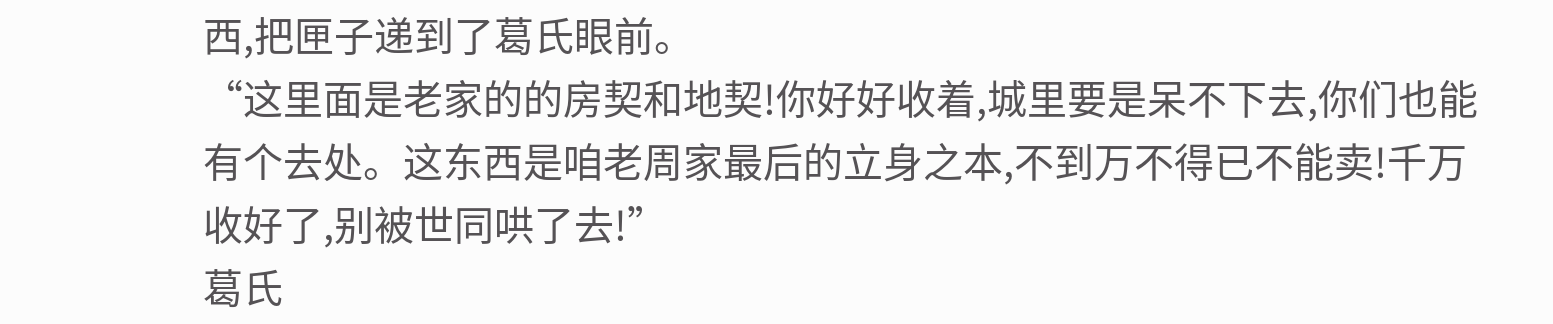西,把匣子递到了葛氏眼前。
“这里面是老家的的房契和地契!你好好收着,城里要是呆不下去,你们也能有个去处。这东西是咱老周家最后的立身之本,不到万不得已不能卖!千万收好了,别被世同哄了去!”
葛氏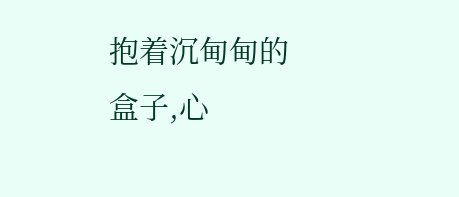抱着沉甸甸的盒子,心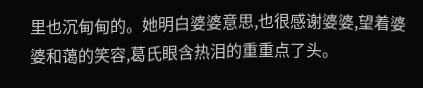里也沉甸甸的。她明白婆婆意思,也很感谢婆婆,望着婆婆和蔼的笑容,葛氏眼含热泪的重重点了头。